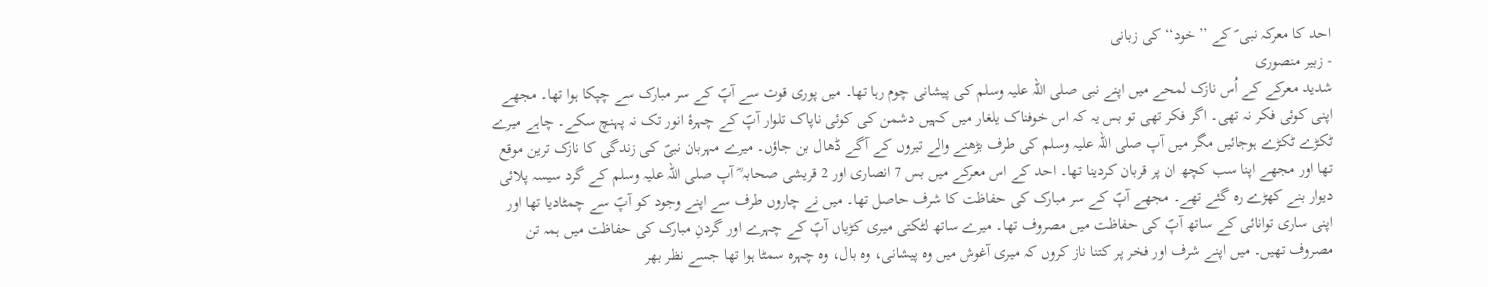احد کا معرکہ نبی ؐ کے ’’خود‘‘ کی زبانی
- زبیر منصوری
شدید معرکے کے اُس نازک لمحے میں اپنے نبی صلی اللہ علیہ وسلم کی پیشانی چوم رہا تھا۔ میں پوری قوت سے آپؐ کے سر مبارک سے چپکا ہوا تھا۔ مجھے اپنی کوئی فکر نہ تھی۔ اگر فکر تھی تو بس یہ کہ اس خوفناک یلغار میں کہیں دشمن کی کوئی ناپاک تلوار آپؐ کے چہرۂ انور تک نہ پہنچ سکے۔ چاہے میرے ٹکڑے ٹکڑے ہوجائیں مگر میں آپ صلی اللہ علیہ وسلم کی طرف بڑھنے والے تیروں کے آگے ڈھال بن جاؤں۔ میرے مہربان نبیؐ کی زندگی کا نازک ترین موقع تھا اور مجھے اپنا سب کچھ ان پر قربان کردینا تھا۔ احد کے اس معرکے میں بس 7 انصاری اور 2 قریشی صحابہ ؓ آپ صلی اللہ علیہ وسلم کے گرد سیسہ پلائی دیوار بنے کھڑے رہ گئے تھے۔ مجھے آپؐ کے سر مبارک کی حفاظت کا شرف حاصل تھا۔ میں نے چاروں طرف سے اپنے وجود کو آپؐ سے چمٹادیا تھا اور اپنی ساری توانائی کے ساتھ آپؐ کی حفاظت میں مصروف تھا۔ میرے ساتھ لٹکتی میری کڑیاں آپؐ کے چہرے اور گردنِ مبارک کی حفاظت میں ہمہ تن مصروف تھیں۔ میں اپنے شرف اور فخر پر کتنا ناز کروں کہ میری آغوش میں وہ پیشانی، وہ بال، وہ چہرہ سمٹا ہوا تھا جسے نظر بھر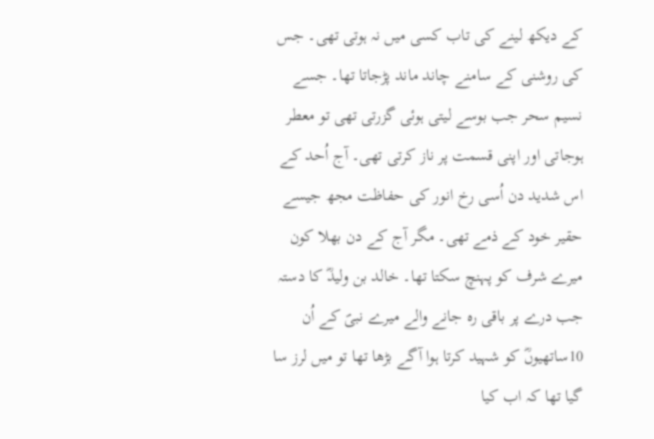کے دیکھ لینے کی تاب کسی میں نہ ہوتی تھی۔ جس کی روشنی کے سامنے چاند ماند پڑجاتا تھا۔ جسے نسیم سحر جب بوسے لیتی ہوئی گزرتی تھی تو معطر ہوجاتی اور اپنی قسمت پر ناز کرتی تھی۔ آج اُحد کے اس شدید دن اُسی رخ انور کی حفاظت مجھ جیسے حقیر خود کے ذمے تھی۔ مگر آج کے دن بھلا کون میرے شرف کو پہنچ سکتا تھا۔ خالد بن ولیدؓ کا دستہ جب درے پر باقی رہ جانے والے میرے نبیؐ کے اُن 10ساتھیوںؓ کو شہید کرتا ہوا آگے بڑھا تھا تو میں لرز سا گیا تھا کہ اب کیا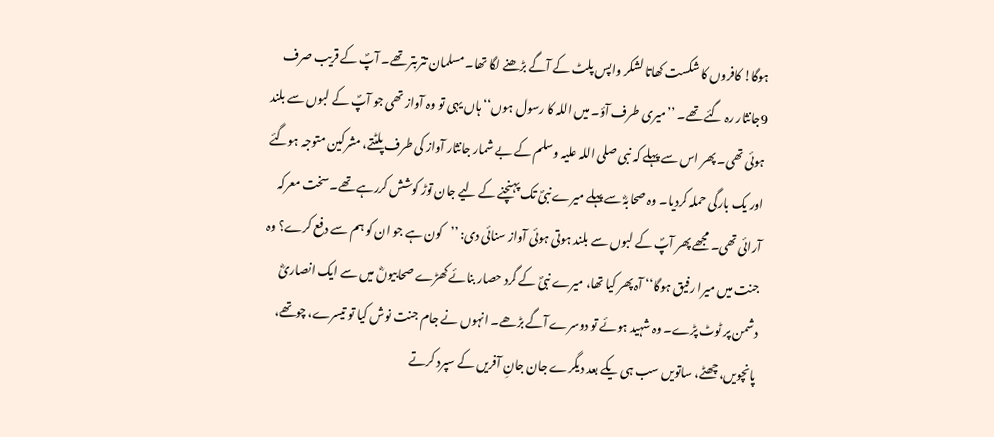ہوگا! کافروں کا شکست کھاتا لشکر واپس پلٹ کے آگے بڑھنے لگا تھا۔ مسلمان تتربتر تھے۔ آپؐ کے قریب صرف 9جانثار رہ گئے تھے۔ ’’میری طرف آؤ۔ میں اللہ کا رسول ہوں‘‘ ہاں یہی تو وہ آواز تھی جو آپؐ کے لبوں سے بلند ہوئی تھی۔ پھر اس سے پہلے کہ نبی صلی اللہ علیہ وسلم کے بے شمار جانثار آواز کی طرف پلٹتے، مشرکین متوجہ ہوگئے اور یک بارگی حملہ کردیا۔ وہ صحابہؓ سے پہلے میرے نبیؐ تک پہنچنے کے لیے جان توڑ کوشش کررہے تھے۔ سخت معرکہ آرائی تھی۔ مجھے پھر آپؐ کے لبوں سے بلند ہوتی ہوئی آواز سنائی دی: ’’کون ہے جو ان کو ہم سے دفع کرے؟ وہ جنت میں میرا رفیق ہوگا‘‘ آہ پھر کیا تھا، میرے نبیؐ کے گرد حصار بنائے کھڑے صحابیوںؓ میں سے ایک انصاریؓ دشمن پر ٹوٹ پڑے۔ وہ شہید ہوئے تو دوسرے آگے بڑھے۔ انہوں نے جام جنت نوش کیا تو تیسرے، چوتھے، پانچویں، چھٹے، ساتویں سب ہی یکے بعد دیگرے جان جانِ آفریں کے سپرد کرتے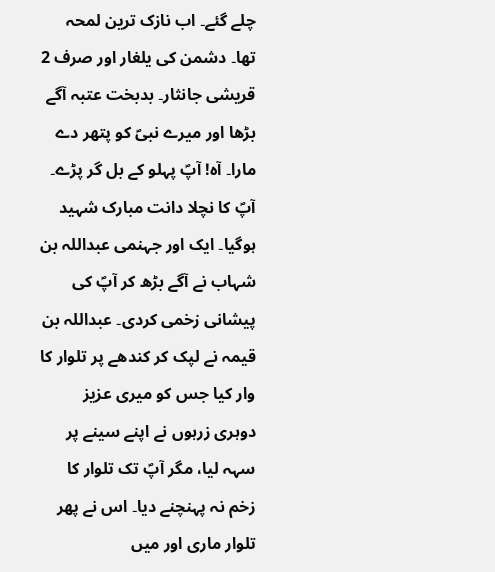چلے گئے۔ اب نازک ترین لمحہ تھا۔ دشمن کی یلغار اور صرف 2 قریشی جانثار۔ بدبخت عتبہ آگے بڑھا اور میرے نبیؐ کو پتھر دے مارا۔ آہ! آپؐ پہلو کے بل گر پڑے۔ آپؐ کا نچلا دانت مبارک شہید ہوگیا۔ ایک اور جہنمی عبداللہ بن شہاب نے آگے بڑھ کر آپؐ کی پیشانی زخمی کردی۔ عبداللہ بن قیمہ نے لپک کر کندھے پر تلوار کا وار کیا جس کو میری عزیز دوہری زرہوں نے اپنے سینے پر سہہ لیا، مگر آپؐ تک تلوار کا زخم نہ پہنچنے دیا۔ اس نے پھر تلوار ماری اور میں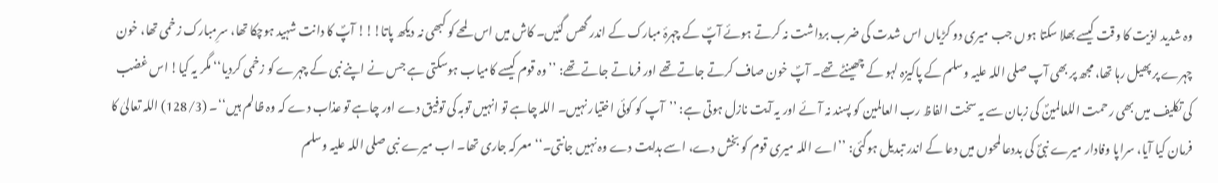وہ شدید اذیت کا وقت کیسے بھلا سکتا ہوں جب میری دو کڑیاں اس شدت کی ضرب برداشت نہ کرتے ہوئے آپؐ کے چہرۂ مبارک کے اندر گھس گئیں۔ کاش میں اس لمحے کو کبھی نہ دیکھ پاتا!!! آپؐ کا دانت شہید ہوچکا تھا، سرِمبارک زخمی تھا، خون چہرے پر پھیل رہا تھا، مجھ پر بھی آپ صلی اللہ علیہ وسلم کے پاکیزہ لہو کے چھینٹے تھے۔ آپؐ خون صاف کرتے جاتے تھے اور فرماتے جاتے تھے: ’’وہ قوم کیسے کامیاب ہوسکتی ہے جس نے اپنے نبی کے چہرے کو زخمی کردیا‘‘ مگر یہ کیا! اس غضب کی تکلیف میں بھی رحمت اللعالمینؐ کی زبان سے یہ سخت الفاظ رب العالمین کو پسند نہ آئے اور یہ آیت نازل ہوتی ہے: ’’آپ کو کوئی اختیار نہیں۔ اللہ چاہے تو انہیں توبہ کی توفیق دے اور چاہے تو عذاب دے کہ وہ ظالم ہیں‘‘۔ (128/3) اللہ تعالیٰ کا فرمان کیا آیا، سراپا وفادار میرے نبیؐ کی بددعا لمحوں میں دعا کے اندر تبدیل ہوگئی: ’’اے اللہ میری قوم کو بخش دے، اسے ہدایت دے وہ نہیں جانتی۔‘‘ معرکہ جاری تھا۔ اب میرے نبی صلی اللہ علیہ وسلم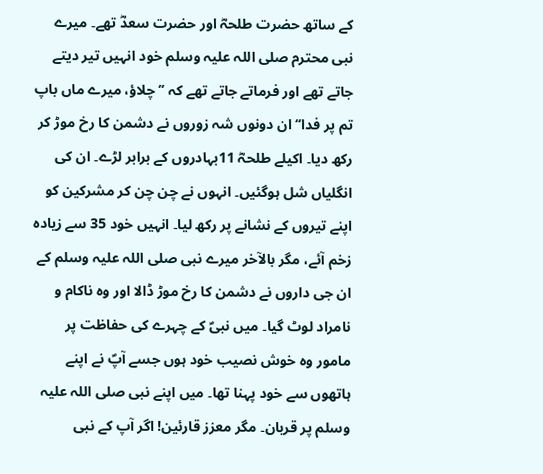کے ساتھ حضرت طلحہؓ اور حضرت سعدؓ تھے۔ میرے نبی محترم صلی اللہ علیہ وسلم خود انہیں تیر دیتے جاتے تھے اور فرماتے جاتے تھے کہ ’’چلاؤ، میرے ماں باپ تم پر فدا‘‘ ان دونوں شہ زوروں نے دشمن کا رخ موڑ کر رکھ دیا۔ اکیلے طلحہؓ 11بہادروں کے برابر لڑے۔ ان کی انگلیاں شل ہوگئیں۔ انہوں نے چن چن کر مشرکین کو اپنے تیروں کے نشانے پر رکھ لیا۔ انہیں خود 35 سے زیادہ زخم آئے، مگر بالآخر میرے نبی صلی اللہ علیہ وسلم کے ان جی داروں نے دشمن کا رخ موڑ ڈالا اور وہ ناکام و نامراد لوٹ گیا۔ میں نبیؐ کے چہرے کی حفاظت پر مامور وہ خوش نصیب خود ہوں جسے آپؐ نے اپنے ہاتھوں سے خود پہنا تھا۔ میں اپنے نبی صلی اللہ علیہ وسلم پر قربان۔ مگر معزز قارئین! اگر آپ کے نبی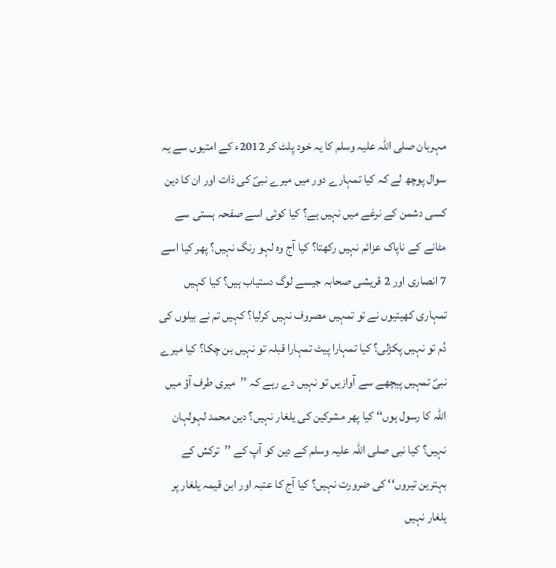مہربان صلی اللہ علیہ وسلم کا یہ خود پلٹ کر 2012ء کے امتیوں سے یہ سوال پوچھ لے کہ کیا تمہارے دور میں میرے نبیؐ کی ذات اور ان کا دین کسی دشمن کے نرغے میں نہیں ہے؟ کیا کوئی اسے صفحہ ہستی سے مٹانے کے ناپاک عزائم نہیں رکھتا؟ کیا آج وہ لہو رنگ نہیں؟ پھر کیا اسے 7 انصاری اور 2 قریشی صحابہ جیسے لوگ دستیاب ہیں؟ کیا کہیں تمہاری کھیتیوں نے تو تمہیں مصروف نہیں کرلیا؟ کہیں تم نے بیلوں کی دُم تو نہیں پکڑلی؟ کیا تمہارا پیٹ تمہارا قبلہ تو نہیں بن چکا؟ کیا میرے نبیؐ تمہیں پیچھے سے آوازیں تو نہیں دے رہے کہ ’’میری طرف آؤ میں اللہ کا رسول ہوں‘‘ کیا پھر مشرکین کی یلغار نہیں؟ دین محمد لہولہان نہیں؟ کیا نبی صلی اللہ علیہ وسلم کے دین کو آپ کے ’’ترکش کے بہترین تیروں‘‘ کی ضرورت نہیں؟ کیا آج کا عتبہ اور ابن قیمہ یلغار پر یلغار نہیں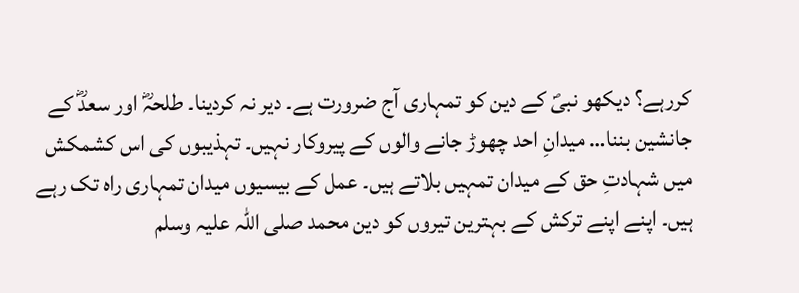کررہے؟ دیکھو نبیؐ کے دین کو تمہاری آج ضرورت ہے۔ دیر نہ کردینا۔ طلحہؓ اور سعدؓ کے جانشین بننا… میدانِ احد چھوڑ جانے والوں کے پیروکار نہیں۔ تہذیبوں کی اس کشمکش میں شہادتِ حق کے میدان تمہیں بلاتے ہیں۔ عمل کے بیسیوں میدان تمہاری راہ تک رہے ہیں۔ اپنے اپنے ترکش کے بہترین تیروں کو دین محمد صلی اللہ علیہ وسلم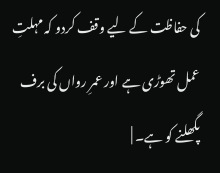کی حفاظت کے لیے وقف کردو کہ مہلتِ عمل تھوڑی ہے اور عمرِ رواں کی برف پگھلنے کو ہے۔ |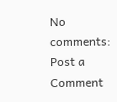No comments:
Post a Comment